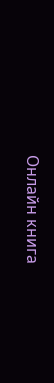Онлайн книга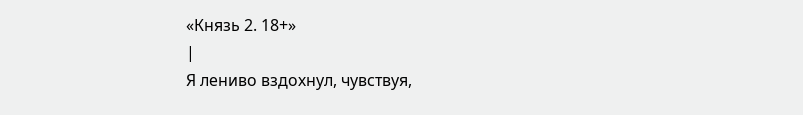«Князь 2. 18+»
|
Я лениво вздохнул, чувствуя,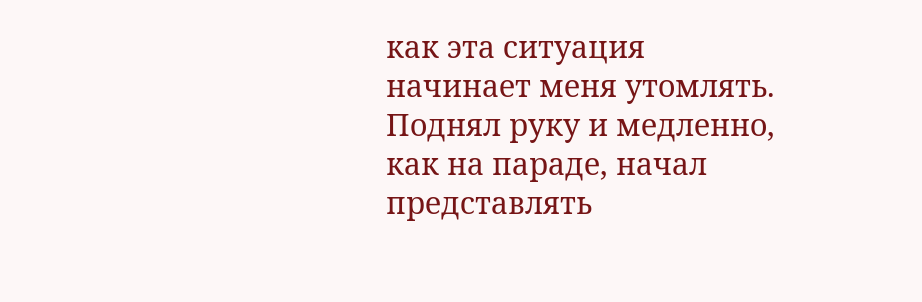как эта ситуация начинает меня утомлять. Поднял руку и медленно, как на параде, начал представлять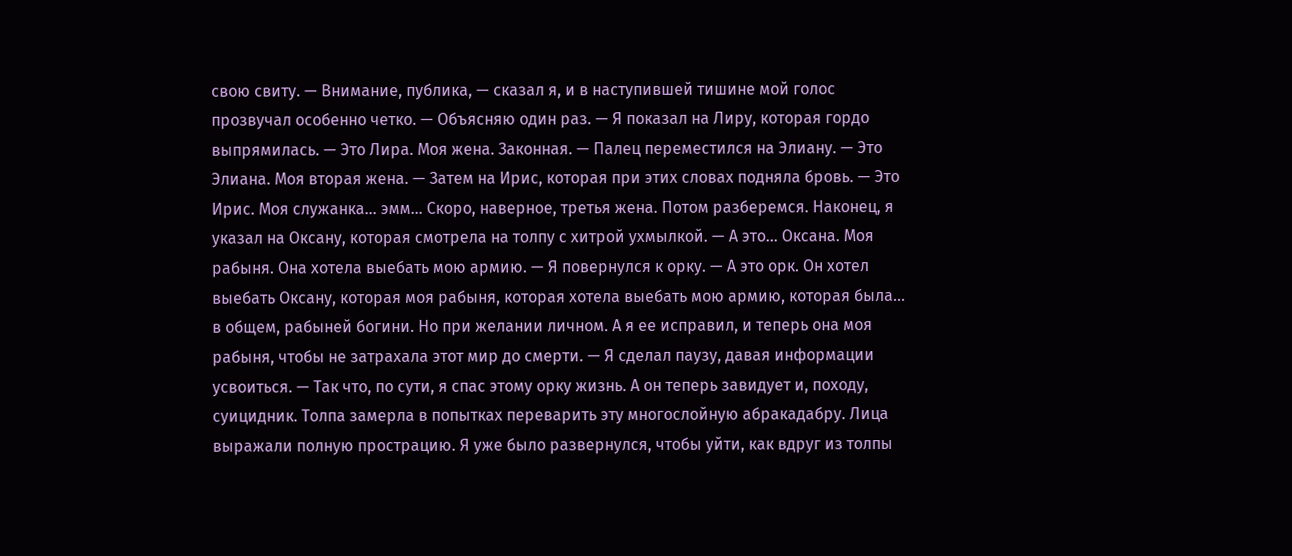свою свиту. — Внимание, публика, — сказал я, и в наступившей тишине мой голос прозвучал особенно четко. — Объясняю один раз. — Я показал на Лиру, которая гордо выпрямилась. — Это Лира. Моя жена. Законная. — Палец переместился на Элиану. — Это Элиана. Моя вторая жена. — Затем на Ирис, которая при этих словах подняла бровь. — Это Ирис. Моя служанка… эмм… Скоро, наверное, третья жена. Потом разберемся. Наконец, я указал на Оксану, которая смотрела на толпу с хитрой ухмылкой. — А это… Оксана. Моя рабыня. Она хотела выебать мою армию. — Я повернулся к орку. — А это орк. Он хотел выебать Оксану, которая моя рабыня, которая хотела выебать мою армию, которая была… в общем, рабыней богини. Но при желании личном. А я ее исправил, и теперь она моя рабыня, чтобы не затрахала этот мир до смерти. — Я сделал паузу, давая информации усвоиться. — Так что, по сути, я спас этому орку жизнь. А он теперь завидует и, походу, суицидник. Толпа замерла в попытках переварить эту многослойную абракадабру. Лица выражали полную прострацию. Я уже было развернулся, чтобы уйти, как вдруг из толпы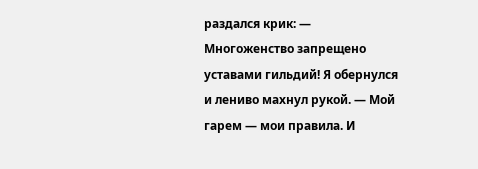раздался крик: — Многоженство запрещено уставами гильдий! Я обернулся и лениво махнул рукой. — Мой гарем — мои правила. И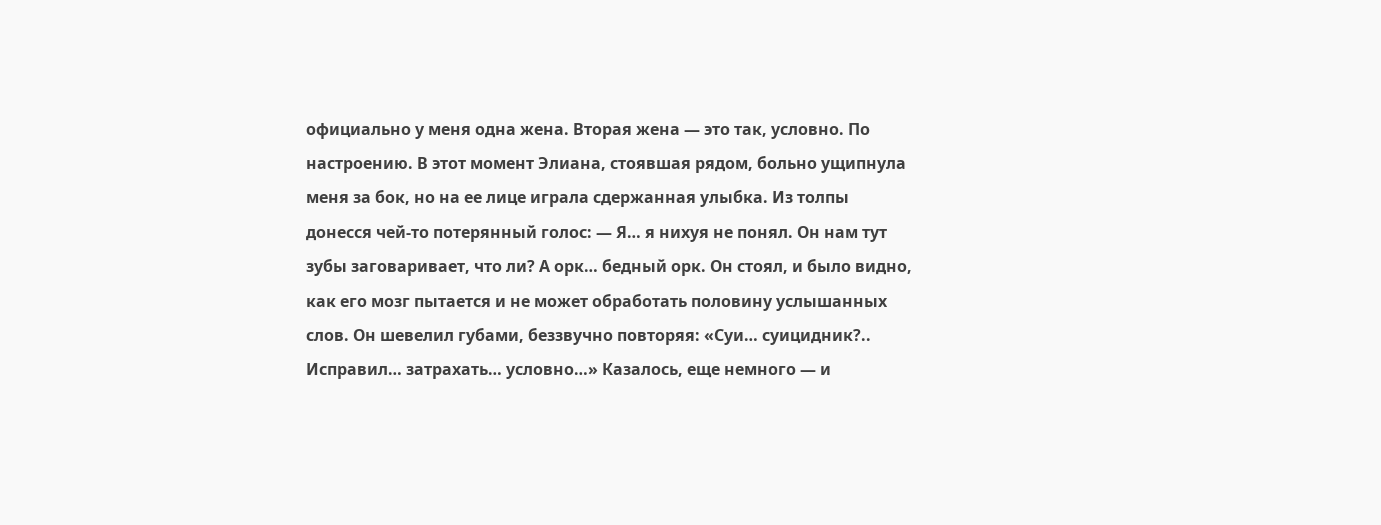официально у меня одна жена. Вторая жена — это так, условно. По настроению. В этот момент Элиана, стоявшая рядом, больно ущипнула меня за бок, но на ее лице играла сдержанная улыбка. Из толпы донесся чей-то потерянный голос: — Я… я нихуя не понял. Он нам тут зубы заговаривает, что ли? А орк… бедный орк. Он стоял, и было видно, как его мозг пытается и не может обработать половину услышанных слов. Он шевелил губами, беззвучно повторяя: «Суи… суицидник?.. Исправил… затрахать… условно…» Казалось, еще немного — и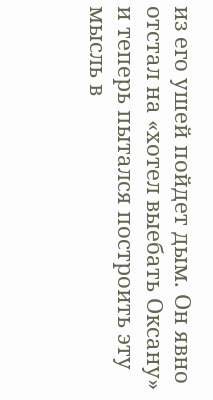из его ушей пойдет дым. Он явно отстал на «хотел выебать Оксану» и теперь пытался построить эту мысль в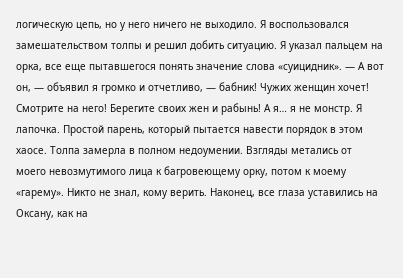логическую цепь, но у него ничего не выходило. Я воспользовался замешательством толпы и решил добить ситуацию. Я указал пальцем на орка, все еще пытавшегося понять значение слова «суицидник». — А вот он, — объявил я громко и отчетливо, — бабник! Чужих женщин хочет! Смотрите на него! Берегите своих жен и рабынь! А я… я не монстр. Я лапочка. Простой парень, который пытается навести порядок в этом хаосе. Толпа замерла в полном недоумении. Взгляды метались от моего невозмутимого лица к багровеющему орку, потом к моему «гарему». Никто не знал, кому верить. Наконец, все глаза уставились на Оксану, как на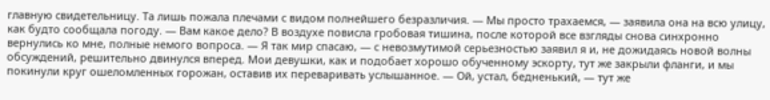главную свидетельницу. Та лишь пожала плечами с видом полнейшего безразличия. — Мы просто трахаемся, — заявила она на всю улицу, как будто сообщала погоду. — Вам какое дело? В воздухе повисла гробовая тишина, после которой все взгляды снова синхронно вернулись ко мне, полные немого вопроса. — Я так мир спасаю, — с невозмутимой серьезностью заявил я и, не дожидаясь новой волны обсуждений, решительно двинулся вперед. Мои девушки, как и подобает хорошо обученному эскорту, тут же закрыли фланги, и мы покинули круг ошеломленных горожан, оставив их переваривать услышанное. — Ой, устал, бедненький, — тут же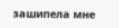зашипела мне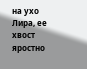на ухо Лира, ее хвост яростно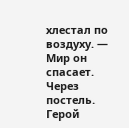хлестал по воздуху. — Мир он спасает. Через постель. Герой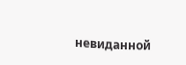невиданной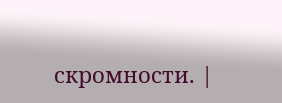скромности. |